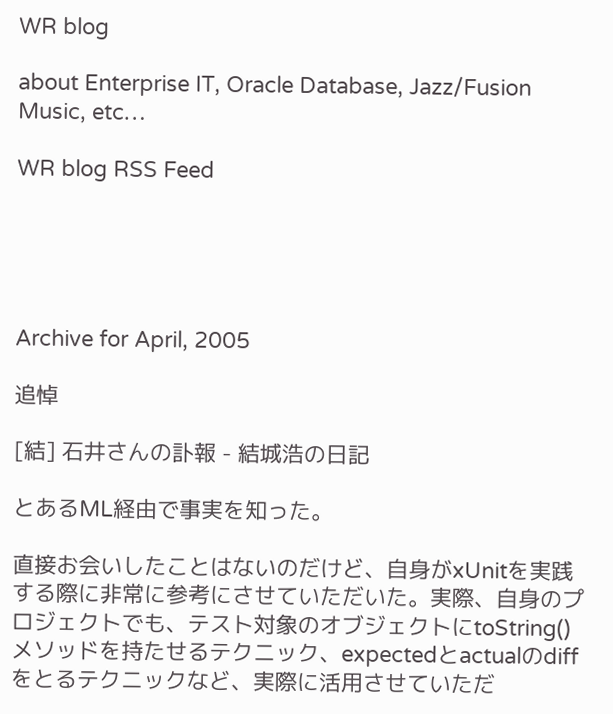WR blog

about Enterprise IT, Oracle Database, Jazz/Fusion Music, etc…

WR blog RSS Feed





Archive for April, 2005

追悼

[結] 石井さんの訃報 - 結城浩の日記

とあるML経由で事実を知った。

直接お会いしたことはないのだけど、自身がxUnitを実践する際に非常に参考にさせていただいた。実際、自身のプロジェクトでも、テスト対象のオブジェクトにtoString()メソッドを持たせるテクニック、expectedとactualのdiffをとるテクニックなど、実際に活用させていただ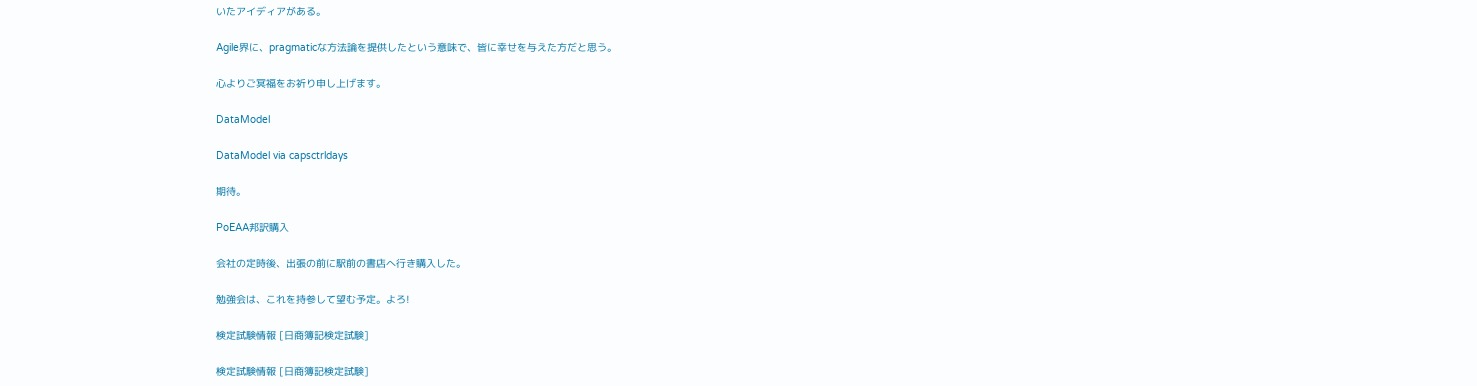いたアイディアがある。

Agile界に、pragmaticな方法論を提供したという意味で、皆に幸せを与えた方だと思う。

心よりご冥福をお祈り申し上げます。

DataModel

DataModel via capsctrldays

期待。

PoEAA邦訳購入

会社の定時後、出張の前に駅前の書店へ行き購入した。

勉強会は、これを持参して望む予定。よろ!

検定試験情報 [日商簿記検定試験]

検定試験情報 [日商簿記検定試験]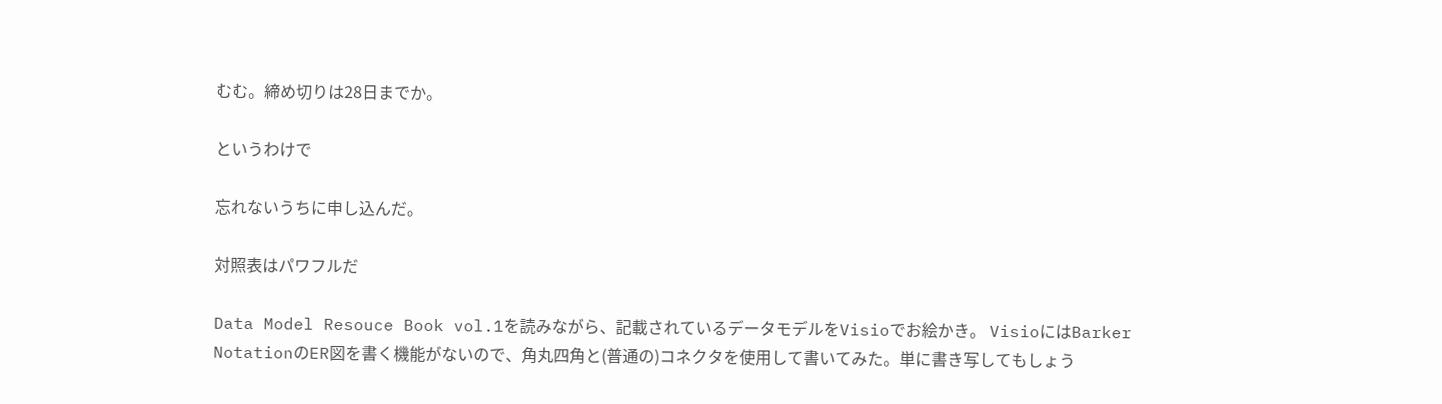むむ。締め切りは28日までか。

というわけで

忘れないうちに申し込んだ。

対照表はパワフルだ

Data Model Resouce Book vol.1を読みながら、記載されているデータモデルをVisioでお絵かき。 VisioにはBarker NotationのER図を書く機能がないので、角丸四角と(普通の)コネクタを使用して書いてみた。単に書き写してもしょう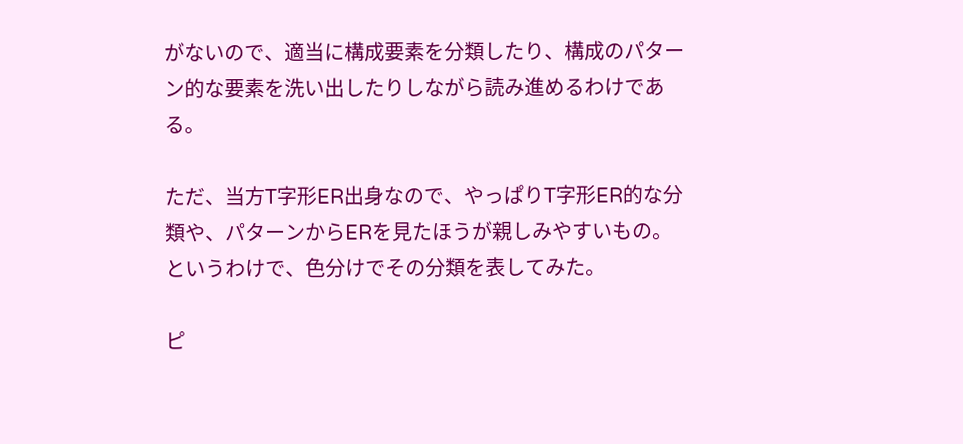がないので、適当に構成要素を分類したり、構成のパターン的な要素を洗い出したりしながら読み進めるわけである。

ただ、当方T字形ER出身なので、やっぱりT字形ER的な分類や、パターンからERを見たほうが親しみやすいもの。というわけで、色分けでその分類を表してみた。

ピ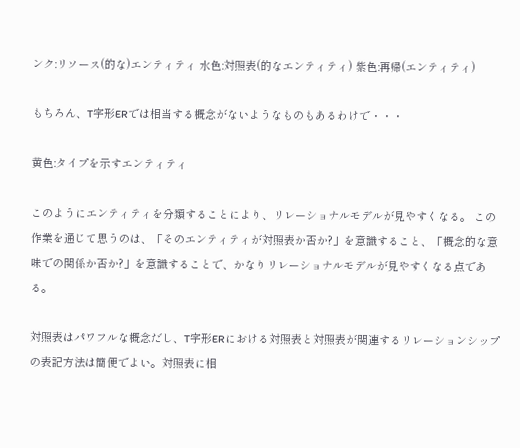ンク:リソース(的な)エンティティ 水色:対照表(的なエンティティ) 紫色:再帰(エンティティ)

もちろん、T字形ERでは相当する概念がないようなものもあるわけで・・・

黄色:タイプを示すエンティティ

このようにエンティティを分類することにより、リレーショナルモデルが見やすくなる。 この作業を通じて思うのは、「そのエンティティが対照表か否か?」を意識すること、「概念的な意味での関係か否か?」を意識することで、かなりリレーショナルモデルが見やすくなる点である。

対照表はパワフルな概念だし、T字形ERにおける対照表と対照表が関連するリレーションシップの表記方法は簡便でよい。対照表に相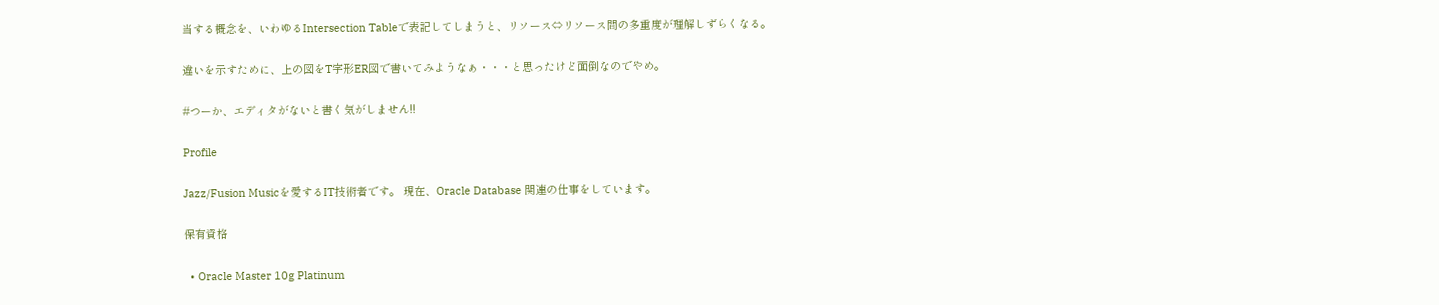当する概念を、いわゆるIntersection Tableで表記してしまうと、リソース⇔リソース間の多重度が理解しずらくなる。

違いを示すために、上の図をT字形ER図で書いてみようなぁ・・・と思ったけど面倒なのでやめ。

#つーか、エディタがないと書く気がしません!!

Profile

Jazz/Fusion Musicを愛するIT技術者です。 現在、Oracle Database 関連の仕事をしています。

保有資格

  • Oracle Master 10g Platinum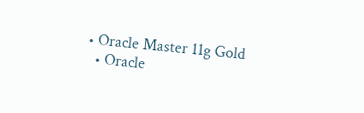• Oracle Master 11g Gold
  • Oracle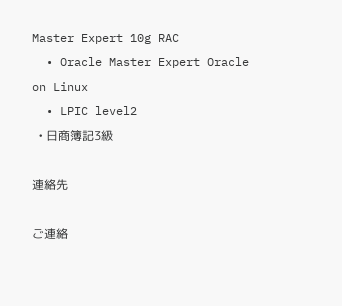Master Expert 10g RAC
  • Oracle Master Expert Oracle on Linux
  • LPIC level2
  • 日商簿記3級

連絡先

ご連絡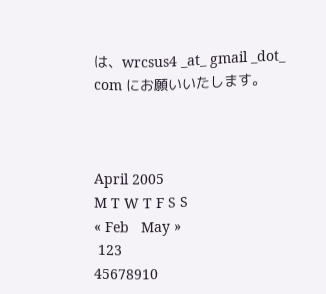は、wrcsus4 _at_ gmail _dot_ com にお願いいたします。



April 2005
M T W T F S S
« Feb   May »
 123
45678910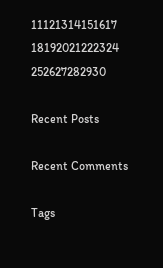11121314151617
18192021222324
252627282930

Recent Posts

Recent Comments

Tags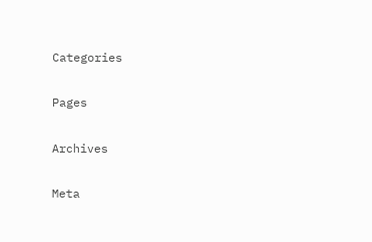Categories

Pages

Archives

Meta